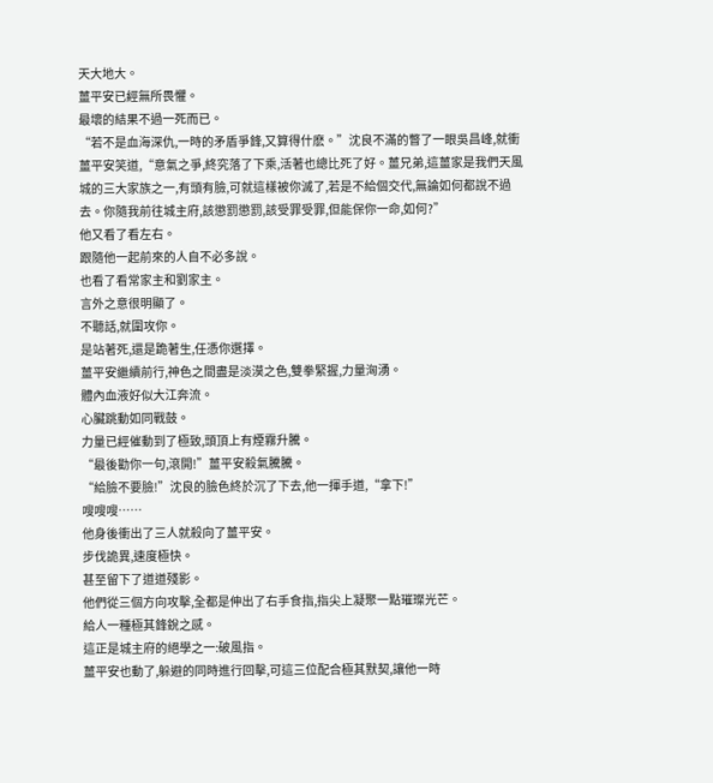天大地大。
薑平安已經無所畏懼。
最壞的結果不過一死而已。
“若不是血海深仇,一時的矛盾爭鋒,又算得什麽。”沈良不滿的瞥了一眼吳昌峰,就衝薑平安笑道,“意氣之爭,終究落了下乘,活著也總比死了好。薑兄弟,這薑家是我們天風城的三大家族之一,有頭有臉,可就這樣被你滅了,若是不給個交代,無論如何都說不過去。你隨我前往城主府,該懲罰懲罰,該受罪受罪,但能保你一命,如何?”
他又看了看左右。
跟隨他一起前來的人自不必多說。
也看了看常家主和劉家主。
言外之意很明顯了。
不聽話,就圍攻你。
是站著死,還是跪著生,任憑你選擇。
薑平安繼續前行,神色之間盡是淡漠之色,雙拳緊握,力量洶湧。
體內血液好似大江奔流。
心臟跳動如同戰鼓。
力量已經催動到了極致,頭頂上有煙霧升騰。
“最後勸你一句,滾開!”薑平安殺氣騰騰。
“給臉不要臉!”沈良的臉色終於沉了下去,他一揮手道,“拿下!”
嗖嗖嗖……
他身後衝出了三人就殺向了薑平安。
步伐詭異,速度極快。
甚至留下了道道殘影。
他們從三個方向攻擊,全都是伸出了右手食指,指尖上凝聚一點璀璨光芒。
給人一種極其鋒銳之感。
這正是城主府的絕學之一:破風指。
薑平安也動了,躲避的同時進行回擊,可這三位配合極其默契,讓他一時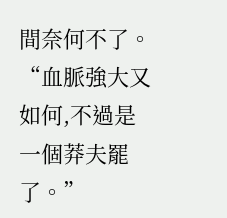間奈何不了。
“血脈強大又如何,不過是一個莽夫罷了。”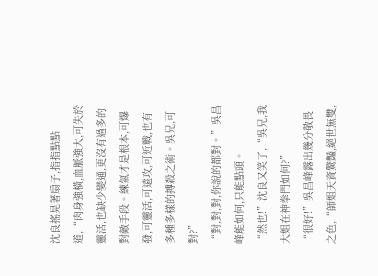沈良搖晃著扇子,指指點點道,“肉身強橫,血脈強大,可失於靈活,也缺少變通,更沒有過多的對敵手段。練氣才是根本,可爆發,可靈活,可遠攻,可近戰,也有多種多樣的搏殺之術。吳兄,可對?”
“對,對,對,你說的都對。”吳昌峰能如何,只能點頭。
“然也!”沈良又笑了,“吳兄,我大姐在神拳門如何?”
“很好!”吳昌峰露出幾分敬畏之色,“師姐天資驚豔,絕世無雙,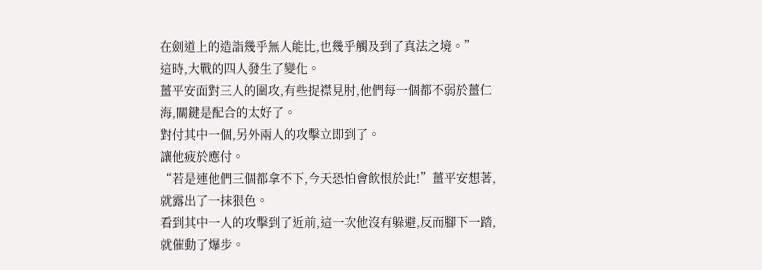在劍道上的造詣幾乎無人能比,也幾乎觸及到了真法之境。”
這時,大戰的四人發生了變化。
薑平安面對三人的圍攻,有些捉襟見肘,他們每一個都不弱於薑仁海,關鍵是配合的太好了。
對付其中一個,另外兩人的攻擊立即到了。
讓他疲於應付。
“若是連他們三個都拿不下,今天恐怕會飲恨於此!”薑平安想著,就露出了一抹狠色。
看到其中一人的攻擊到了近前,這一次他沒有躲避,反而腳下一踏,就催動了爆步。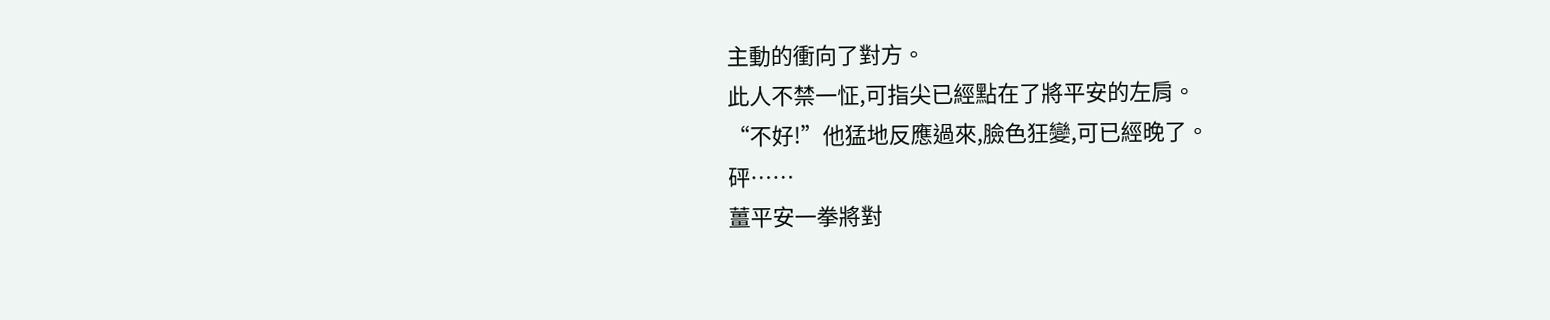主動的衝向了對方。
此人不禁一怔,可指尖已經點在了將平安的左肩。
“不好!”他猛地反應過來,臉色狂變,可已經晚了。
砰……
薑平安一拳將對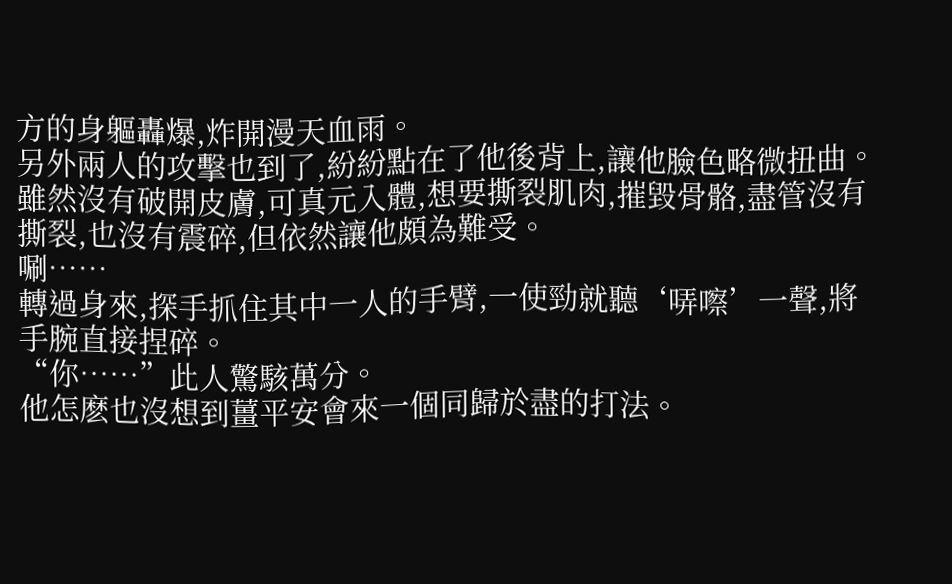方的身軀轟爆,炸開漫天血雨。
另外兩人的攻擊也到了,紛紛點在了他後背上,讓他臉色略微扭曲。
雖然沒有破開皮膚,可真元入體,想要撕裂肌肉,摧毀骨骼,盡管沒有撕裂,也沒有震碎,但依然讓他頗為難受。
唰……
轉過身來,探手抓住其中一人的手臂,一使勁就聽‘哢嚓’一聲,將手腕直接捏碎。
“你……”此人驚駭萬分。
他怎麽也沒想到薑平安會來一個同歸於盡的打法。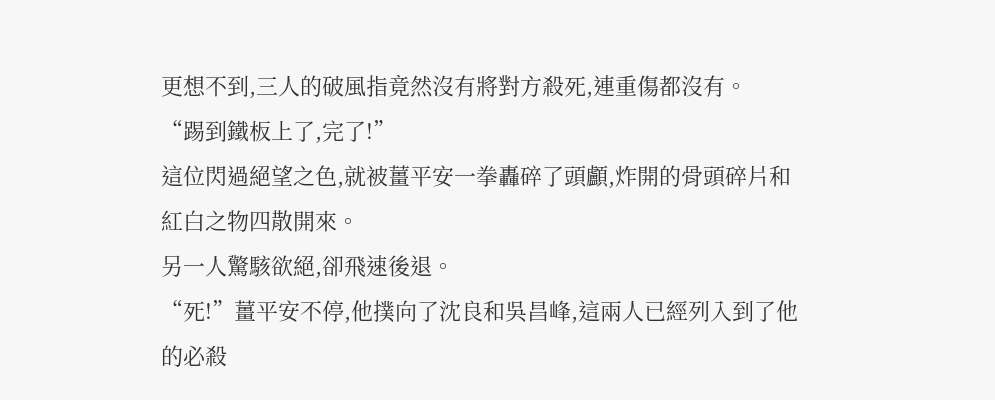更想不到,三人的破風指竟然沒有將對方殺死,連重傷都沒有。
“踢到鐵板上了,完了!”
這位閃過絕望之色,就被薑平安一拳轟碎了頭顱,炸開的骨頭碎片和紅白之物四散開來。
另一人驚駭欲絕,卻飛速後退。
“死!”薑平安不停,他撲向了沈良和吳昌峰,這兩人已經列入到了他的必殺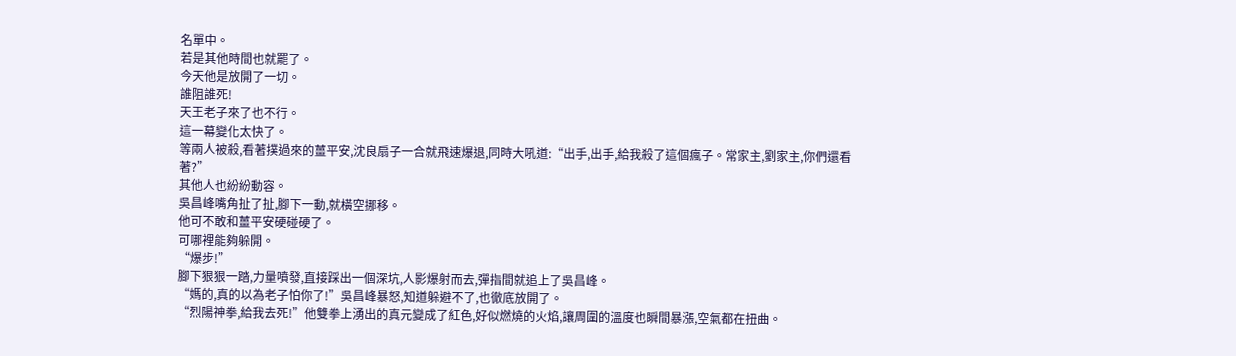名單中。
若是其他時間也就罷了。
今天他是放開了一切。
誰阻誰死!
天王老子來了也不行。
這一幕變化太快了。
等兩人被殺,看著撲過來的薑平安,沈良扇子一合就飛速爆退,同時大吼道:“出手,出手,給我殺了這個瘋子。常家主,劉家主,你們還看著?”
其他人也紛紛動容。
吳昌峰嘴角扯了扯,腳下一動,就橫空挪移。
他可不敢和薑平安硬碰硬了。
可哪裡能夠躲開。
“爆步!”
腳下狠狠一踏,力量噴發,直接踩出一個深坑,人影爆射而去,彈指間就追上了吳昌峰。
“媽的,真的以為老子怕你了!”吳昌峰暴怒,知道躲避不了,也徹底放開了。
“烈陽神拳,給我去死!”他雙拳上湧出的真元變成了紅色,好似燃燒的火焰,讓周圍的溫度也瞬間暴漲,空氣都在扭曲。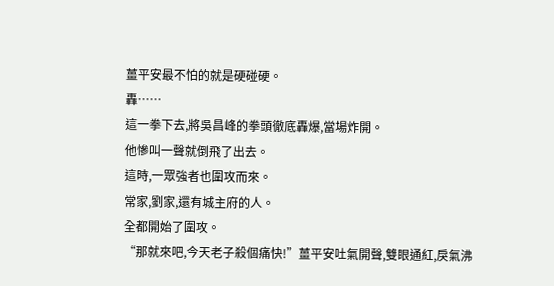薑平安最不怕的就是硬碰硬。
轟……
這一拳下去,將吳昌峰的拳頭徹底轟爆,當場炸開。
他慘叫一聲就倒飛了出去。
這時,一眾強者也圍攻而來。
常家,劉家,還有城主府的人。
全都開始了圍攻。
“那就來吧,今天老子殺個痛快!”薑平安吐氣開聲,雙眼通紅,戾氣沸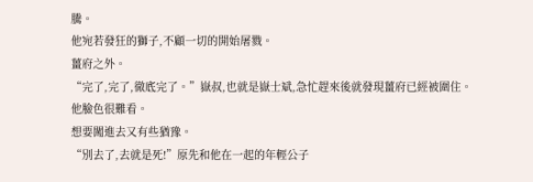騰。
他宛若發狂的獅子,不顧一切的開始屠戮。
薑府之外。
“完了,完了,徹底完了。”嶽叔,也就是嶽士斌,急忙趕來後就發現薑府已經被圍住。
他臉色很難看。
想要闖進去又有些猶豫。
“別去了,去就是死!”原先和他在一起的年輕公子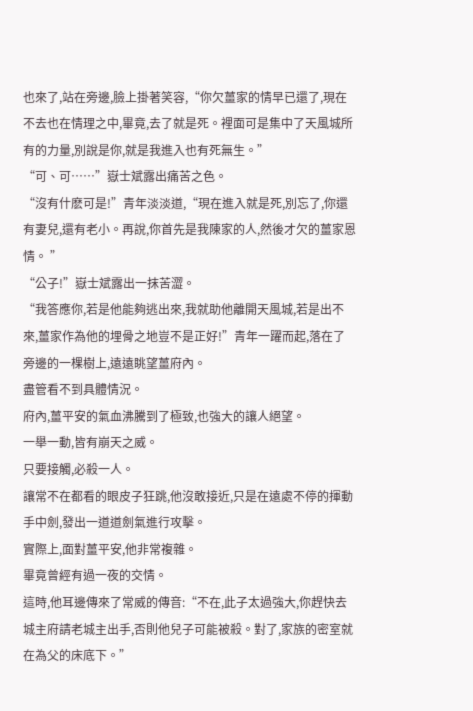也來了,站在旁邊,臉上掛著笑容,“你欠薑家的情早已還了,現在不去也在情理之中,畢竟,去了就是死。裡面可是集中了天風城所有的力量,別說是你,就是我進入也有死無生。”
“可、可……”嶽士斌露出痛苦之色。
“沒有什麽可是!”青年淡淡道,“現在進入就是死,別忘了,你還有妻兒,還有老小。再說,你首先是我陳家的人,然後才欠的薑家恩情。 ”
“公子!”嶽士斌露出一抹苦澀。
“我答應你,若是他能夠逃出來,我就助他離開天風城,若是出不來,薑家作為他的埋骨之地豈不是正好!”青年一躍而起,落在了旁邊的一棵樹上,遠遠眺望薑府內。
盡管看不到具體情況。
府內,薑平安的氣血沸騰到了極致,也強大的讓人絕望。
一舉一動,皆有崩天之威。
只要接觸,必殺一人。
讓常不在都看的眼皮子狂跳,他沒敢接近,只是在遠處不停的揮動手中劍,發出一道道劍氣進行攻擊。
實際上,面對薑平安,他非常複雜。
畢竟曾經有過一夜的交情。
這時,他耳邊傳來了常威的傳音:“不在,此子太過強大,你趕快去城主府請老城主出手,否則他兒子可能被殺。對了,家族的密室就在為父的床底下。”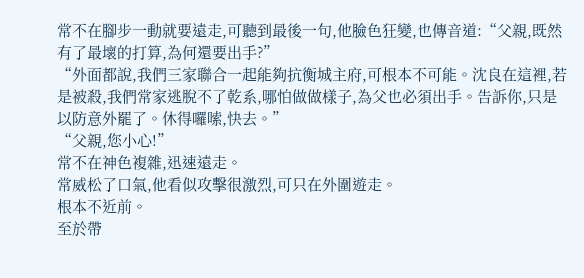常不在腳步一動就要遠走,可聽到最後一句,他臉色狂變,也傳音道:“父親,既然有了最壞的打算,為何還要出手?”
“外面都說,我們三家聯合一起能夠抗衡城主府,可根本不可能。沈良在這裡,若是被殺,我們常家逃脫不了乾系,哪怕做做樣子,為父也必須出手。告訴你,只是以防意外罷了。休得囉嗦,快去。”
“父親,您小心!”
常不在神色複雜,迅速遠走。
常威松了口氣,他看似攻擊很激烈,可只在外圍遊走。
根本不近前。
至於帶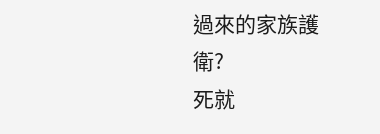過來的家族護衛?
死就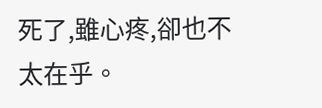死了,雖心疼,卻也不太在乎。